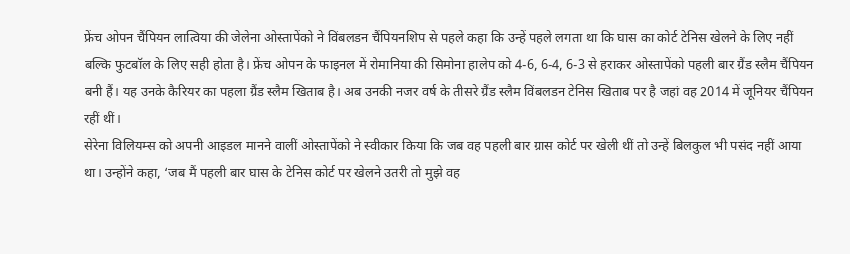फ्रेंच ओपन चैंपियन लात्विया की जेलेना ओस्तापेंको ने विंबलडन चैंपियनशिप से पहले कहा कि उन्हें पहले लगता था कि घास का कोर्ट टेनिस खेलने के लिए नहीं बल्कि फुटबॉल के लिए सही होता है। फ्रेंच ओपन के फाइनल में रोमानिया की सिमोना हालेप को 4-6, 6-4, 6-3 से हराकर ओस्तापेंको पहली बार ग्रैंड स्लैम चैंपियन बनी हैं। यह उनके कैरियर का पहला ग्रैंड स्लैम खिताब है। अब उनकी नजर वर्ष के तीसरे ग्रैंड स्लैम विंबलडन टेनिस खिताब पर है जहां वह 2014 में जूनियर चैंपियन रहीं थीं।
सेरेना विलियम्स को अपनी आइडल मानने वालीं ओस्तापेंको ने स्वीकार किया कि जब वह पहली बार ग्रास कोर्ट पर खेली थीं तो उन्हें बिलकुल भी पसंद नहीं आया था। उन्होंने कहा, ‘जब मैं पहली बार घास के टेनिस कोर्ट पर खेलने उतरी तो मुझे वह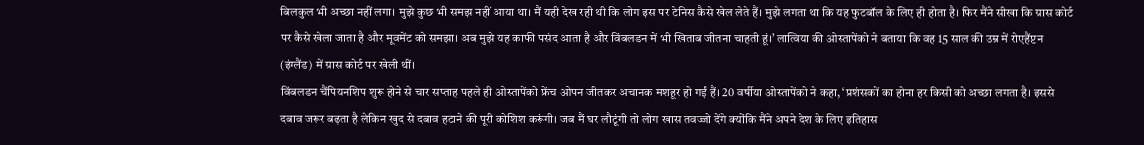बिलकुल भी अच्छा नहीं लगा। मुझे कुछ भी समझ नहीं आया था। मैं यही देख रही थी कि लोग इस पर टेनिस कैसे खेल लेते हैं। मुझे लगता था कि यह फुटबॉल के लिए ही होता है। फिर मैंने सीखा कि ग्रास कोर्ट पर कैसे खेला जाता है और मूवमेंट को समझा। अब मुझे यह काफी पसंद आता है और विंबलडन में भी खिताब जीतना चाहती हूं।’ लात्विया की ओस्तापेंको ने बताया कि वह 15 साल की उम्र में रोएहैंप्टन (इंग्लैंड) में ग्रास कोर्ट पर खेली थीं।
विंबलडन चैंपियनशिप शुरू होने से चार सप्ताह पहले ही ओस्तापेंको फ्रेंच ओपन जीतकर अचानक मशहूर हो गईं हैं। 20 वर्षीया ओस्तापेंको ने कहा, ‘प्रशंसकों का होना हर किसी को अच्छा लगता है। इससे दबाव जरूर बढ़ता है लेकिन खुद से दबाव हटाने की पूरी कोशिश करूंगी। जब मैं घर लौटूंगी तो लोग खास तवज्जो देंगे क्योंकि मैंने अपने देश के लिए इतिहास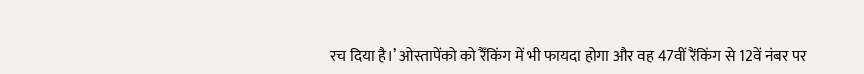रच दिया है।’ ओस्तापेंको को रैँकिंग में भी फायदा होगा और वह 47वीं रैंकिंग से 12वें नंबर पर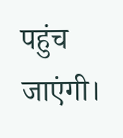पहुंच जाएंगी।